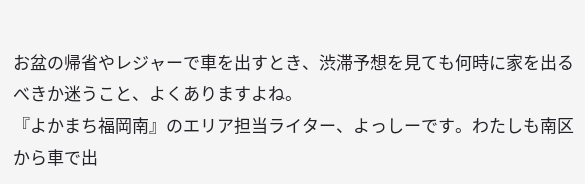お盆の帰省やレジャーで車を出すとき、渋滞予想を見ても何時に家を出るべきか迷うこと、よくありますよね。
『よかまち福岡南』のエリア担当ライター、よっしーです。わたしも南区から車で出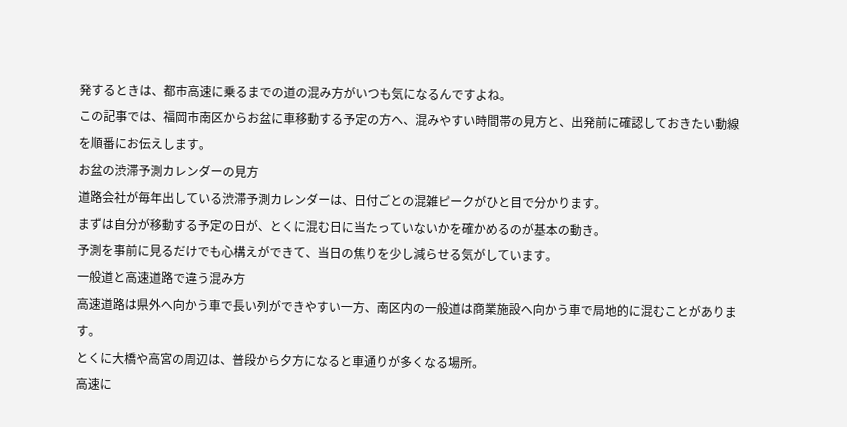発するときは、都市高速に乗るまでの道の混み方がいつも気になるんですよね。
この記事では、福岡市南区からお盆に車移動する予定の方へ、混みやすい時間帯の見方と、出発前に確認しておきたい動線を順番にお伝えします。
お盆の渋滞予測カレンダーの見方
道路会社が毎年出している渋滞予測カレンダーは、日付ごとの混雑ピークがひと目で分かります。
まずは自分が移動する予定の日が、とくに混む日に当たっていないかを確かめるのが基本の動き。
予測を事前に見るだけでも心構えができて、当日の焦りを少し減らせる気がしています。
一般道と高速道路で違う混み方
高速道路は県外へ向かう車で長い列ができやすい一方、南区内の一般道は商業施設へ向かう車で局地的に混むことがあります。
とくに大橋や高宮の周辺は、普段から夕方になると車通りが多くなる場所。
高速に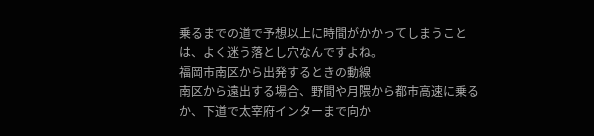乗るまでの道で予想以上に時間がかかってしまうことは、よく迷う落とし穴なんですよね。
福岡市南区から出発するときの動線
南区から遠出する場合、野間や月隈から都市高速に乗るか、下道で太宰府インターまで向か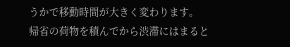うかで移動時間が大きく変わります。
帰省の荷物を積んでから渋滞にはまると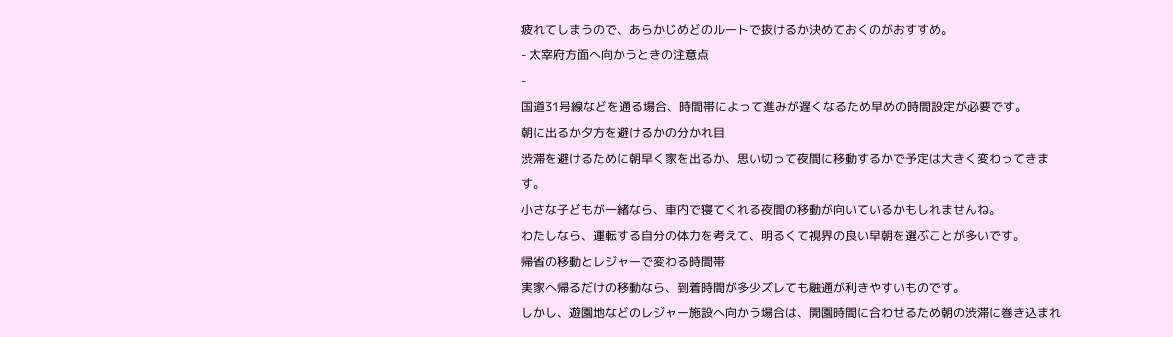疲れてしまうので、あらかじめどのルートで抜けるか決めておくのがおすすめ。
- 太宰府方面へ向かうときの注意点
-
国道31号線などを通る場合、時間帯によって進みが遅くなるため早めの時間設定が必要です。
朝に出るか夕方を避けるかの分かれ目
渋滞を避けるために朝早く家を出るか、思い切って夜間に移動するかで予定は大きく変わってきます。
小さな子どもが一緒なら、車内で寝てくれる夜間の移動が向いているかもしれませんね。
わたしなら、運転する自分の体力を考えて、明るくて視界の良い早朝を選ぶことが多いです。
帰省の移動とレジャーで変わる時間帯
実家へ帰るだけの移動なら、到着時間が多少ズレても融通が利きやすいものです。
しかし、遊園地などのレジャー施設へ向かう場合は、開園時間に合わせるため朝の渋滞に巻き込まれ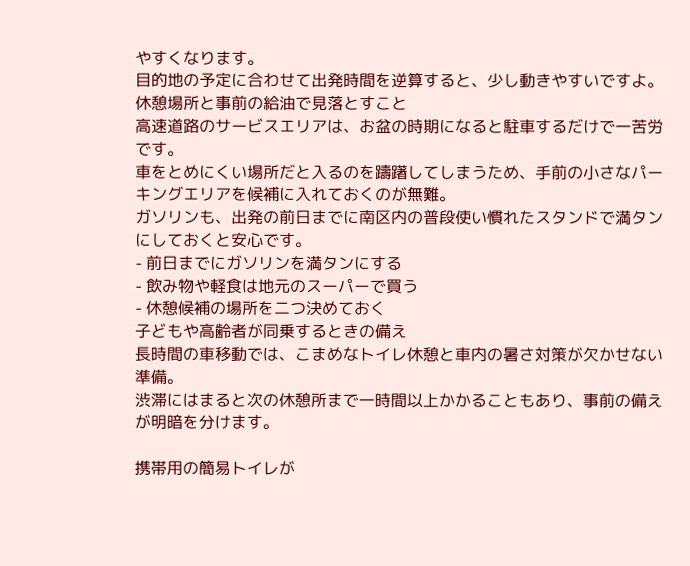やすくなります。
目的地の予定に合わせて出発時間を逆算すると、少し動きやすいですよ。
休憩場所と事前の給油で見落とすこと
高速道路のサービスエリアは、お盆の時期になると駐車するだけで一苦労です。
車をとめにくい場所だと入るのを躊躇してしまうため、手前の小さなパーキングエリアを候補に入れておくのが無難。
ガソリンも、出発の前日までに南区内の普段使い慣れたスタンドで満タンにしておくと安心です。
- 前日までにガソリンを満タンにする
- 飲み物や軽食は地元のスーパーで買う
- 休憩候補の場所を二つ決めておく
子どもや高齢者が同乗するときの備え
長時間の車移動では、こまめなトイレ休憩と車内の暑さ対策が欠かせない準備。
渋滞にはまると次の休憩所まで一時間以上かかることもあり、事前の備えが明暗を分けます。

携帯用の簡易トイレが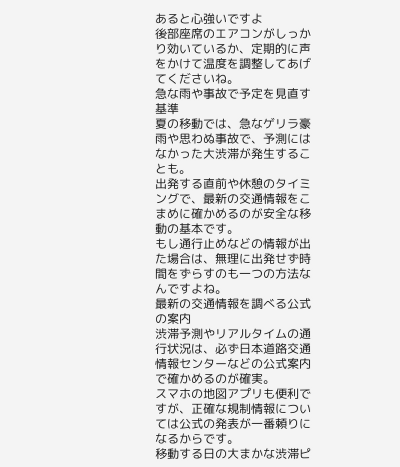あると心強いですよ
後部座席のエアコンがしっかり効いているか、定期的に声をかけて温度を調整してあげてくださいね。
急な雨や事故で予定を見直す基準
夏の移動では、急なゲリラ豪雨や思わぬ事故で、予測にはなかった大渋滞が発生することも。
出発する直前や休憩のタイミングで、最新の交通情報をこまめに確かめるのが安全な移動の基本です。
もし通行止めなどの情報が出た場合は、無理に出発せず時間をずらすのも一つの方法なんですよね。
最新の交通情報を調べる公式の案内
渋滞予測やリアルタイムの通行状況は、必ず日本道路交通情報センターなどの公式案内で確かめるのが確実。
スマホの地図アプリも便利ですが、正確な規制情報については公式の発表が一番頼りになるからです。
移動する日の大まかな渋滞ピ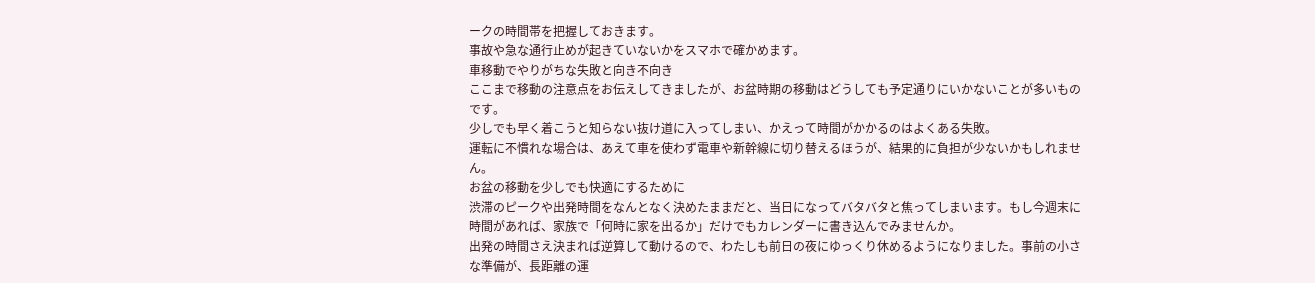ークの時間帯を把握しておきます。
事故や急な通行止めが起きていないかをスマホで確かめます。
車移動でやりがちな失敗と向き不向き
ここまで移動の注意点をお伝えしてきましたが、お盆時期の移動はどうしても予定通りにいかないことが多いものです。
少しでも早く着こうと知らない抜け道に入ってしまい、かえって時間がかかるのはよくある失敗。
運転に不慣れな場合は、あえて車を使わず電車や新幹線に切り替えるほうが、結果的に負担が少ないかもしれません。
お盆の移動を少しでも快適にするために
渋滞のピークや出発時間をなんとなく決めたままだと、当日になってバタバタと焦ってしまいます。もし今週末に時間があれば、家族で「何時に家を出るか」だけでもカレンダーに書き込んでみませんか。
出発の時間さえ決まれば逆算して動けるので、わたしも前日の夜にゆっくり休めるようになりました。事前の小さな準備が、長距離の運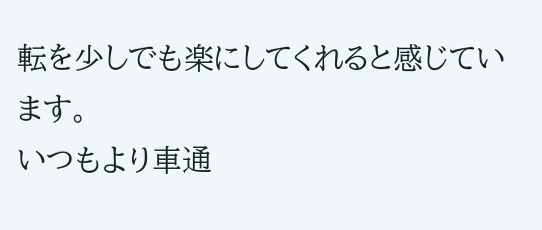転を少しでも楽にしてくれると感じています。
いつもより車通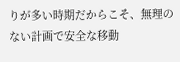りが多い時期だからこそ、無理のない計画で安全な移動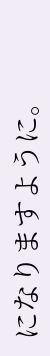になりますように。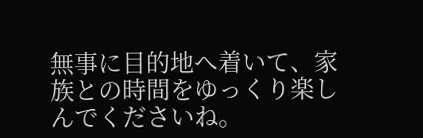無事に目的地へ着いて、家族との時間をゆっくり楽しんでくださいね。